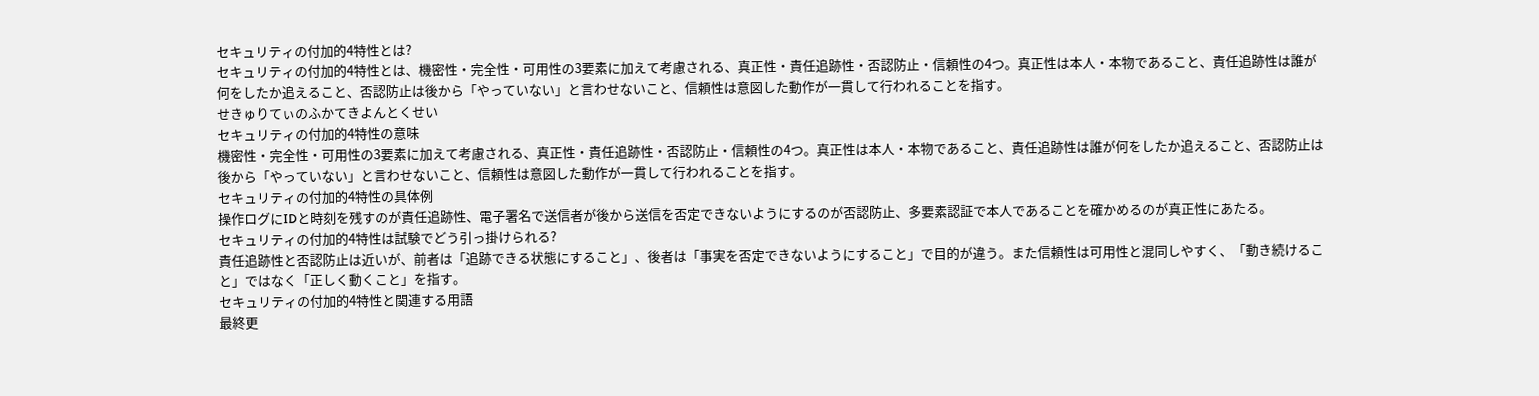セキュリティの付加的4特性とは?
セキュリティの付加的4特性とは、機密性・完全性・可用性の3要素に加えて考慮される、真正性・責任追跡性・否認防止・信頼性の4つ。真正性は本人・本物であること、責任追跡性は誰が何をしたか追えること、否認防止は後から「やっていない」と言わせないこと、信頼性は意図した動作が一貫して行われることを指す。
せきゅりてぃのふかてきよんとくせい
セキュリティの付加的4特性の意味
機密性・完全性・可用性の3要素に加えて考慮される、真正性・責任追跡性・否認防止・信頼性の4つ。真正性は本人・本物であること、責任追跡性は誰が何をしたか追えること、否認防止は後から「やっていない」と言わせないこと、信頼性は意図した動作が一貫して行われることを指す。
セキュリティの付加的4特性の具体例
操作ログにIDと時刻を残すのが責任追跡性、電子署名で送信者が後から送信を否定できないようにするのが否認防止、多要素認証で本人であることを確かめるのが真正性にあたる。
セキュリティの付加的4特性は試験でどう引っ掛けられる?
責任追跡性と否認防止は近いが、前者は「追跡できる状態にすること」、後者は「事実を否定できないようにすること」で目的が違う。また信頼性は可用性と混同しやすく、「動き続けること」ではなく「正しく動くこと」を指す。
セキュリティの付加的4特性と関連する用語
最終更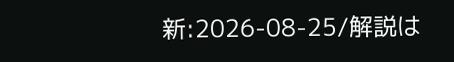新:2026-08-25/解説は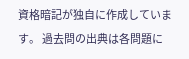資格暗記が独自に作成しています。 過去問の出典は各問題に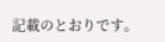記載のとおりです。